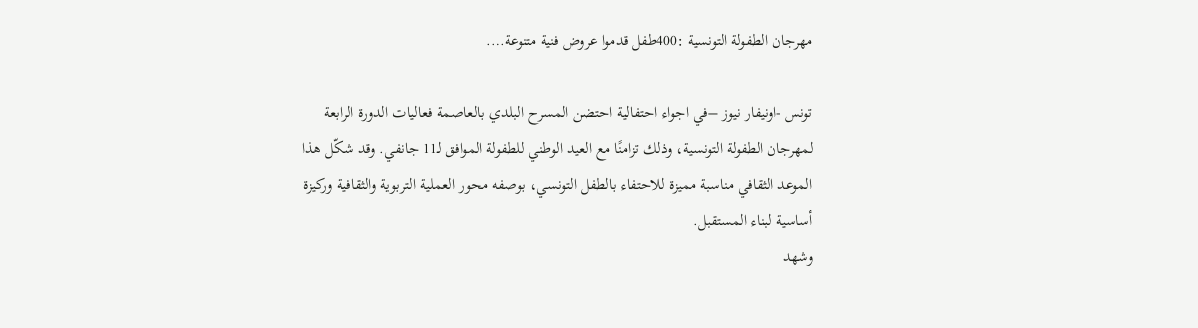مهرجان الطفولة التونسية :400طفل قدموا عروض فنية متنوعة….

تونس -اونيفار نيوز –في اجواء احتفالية احتضن المسرح البلدي بالعاصمة فعاليات الدورة الرابعة لمهرجان الطفولة التونسية، وذلك تزامنًا مع العيد الوطني للطفولة الموافق لـ11 جانفي. وقد شكّل هذا الموعد الثقافي مناسبة مميزة للاحتفاء بالطفل التونسي، بوصفه محور العملية التربوية والثقافية وركيزة أساسية لبناء المستقبل.
وشهد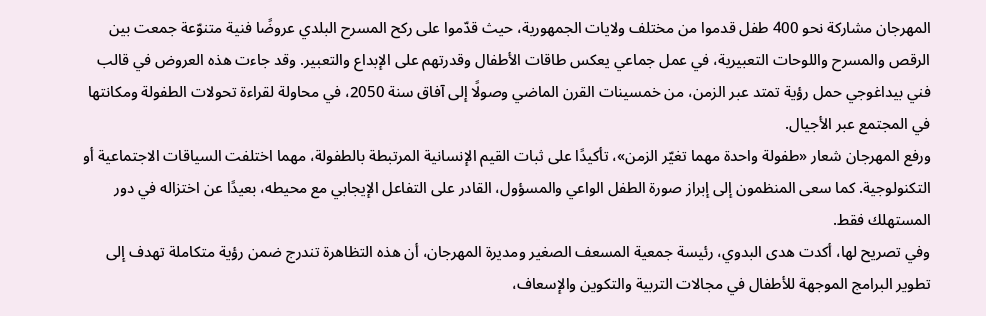المهرجان مشاركة نحو 400 طفل قدموا من مختلف ولايات الجمهورية، حيث قدّموا على ركح المسرح البلدي عروضًا فنية متنوّعة جمعت بين الرقص والمسرح واللوحات التعبيرية، في عمل جماعي يعكس طاقات الأطفال وقدرتهم على الإبداع والتعبير. وقد جاءت هذه العروض في قالب فني بيداغوجي حمل رؤية تمتد عبر الزمن، من خمسينات القرن الماضي وصولًا إلى آفاق سنة 2050، في محاولة لقراءة تحولات الطفولة ومكانتها في المجتمع عبر الأجيال.
ورفع المهرجان شعار «طفولة واحدة مهما تغيّر الزمن»، تأكيدًا على ثبات القيم الإنسانية المرتبطة بالطفولة، مهما اختلفت السياقات الاجتماعية أو التكنولوجية. كما سعى المنظمون إلى إبراز صورة الطفل الواعي والمسؤول، القادر على التفاعل الإيجابي مع محيطه، بعيدًا عن اختزاله في دور المستهلك فقط.
وفي تصريح لها، أكدت هدى البدوي، رئيسة جمعية المسعف الصغير ومديرة المهرجان، أن هذه التظاهرة تندرج ضمن رؤية متكاملة تهدف إلى تطوير البرامج الموجهة للأطفال في مجالات التربية والتكوين والإسعاف،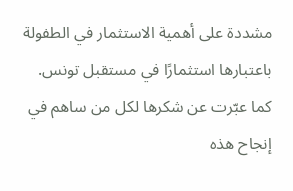مشددة على أهمية الاستثمار في الطفولة باعتبارها استثمارًا في مستقبل تونس. كما عبّرت عن شكرها لكل من ساهم في إنجاح هذه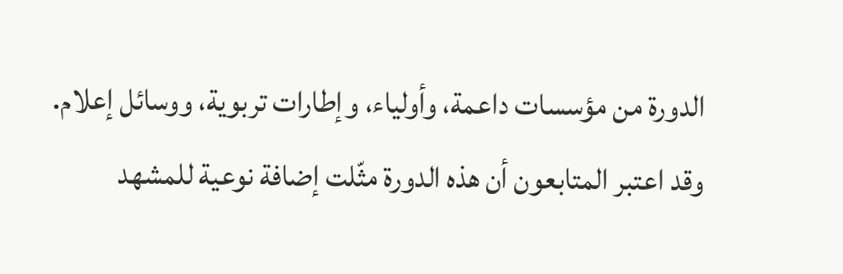الدورة من مؤسسات داعمة، وأولياء، وإطارات تربوية، ووسائل إعلام.
وقد اعتبر المتابعون أن هذه الدورة مثّلت إضافة نوعية للمشهد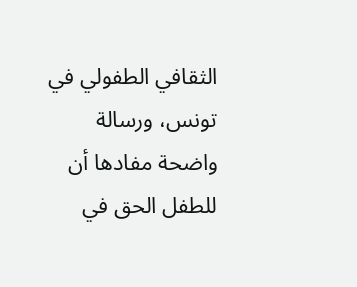الثقافي الطفولي في تونس، ورسالة واضحة مفادها أن للطفل الحق في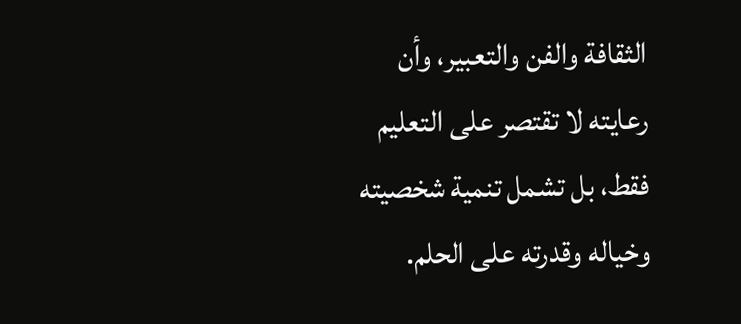الثقافة والفن والتعبير، وأن رعايته لا تقتصر على التعليم فقط، بل تشمل تنمية شخصيته وخياله وقدرته على الحلم.